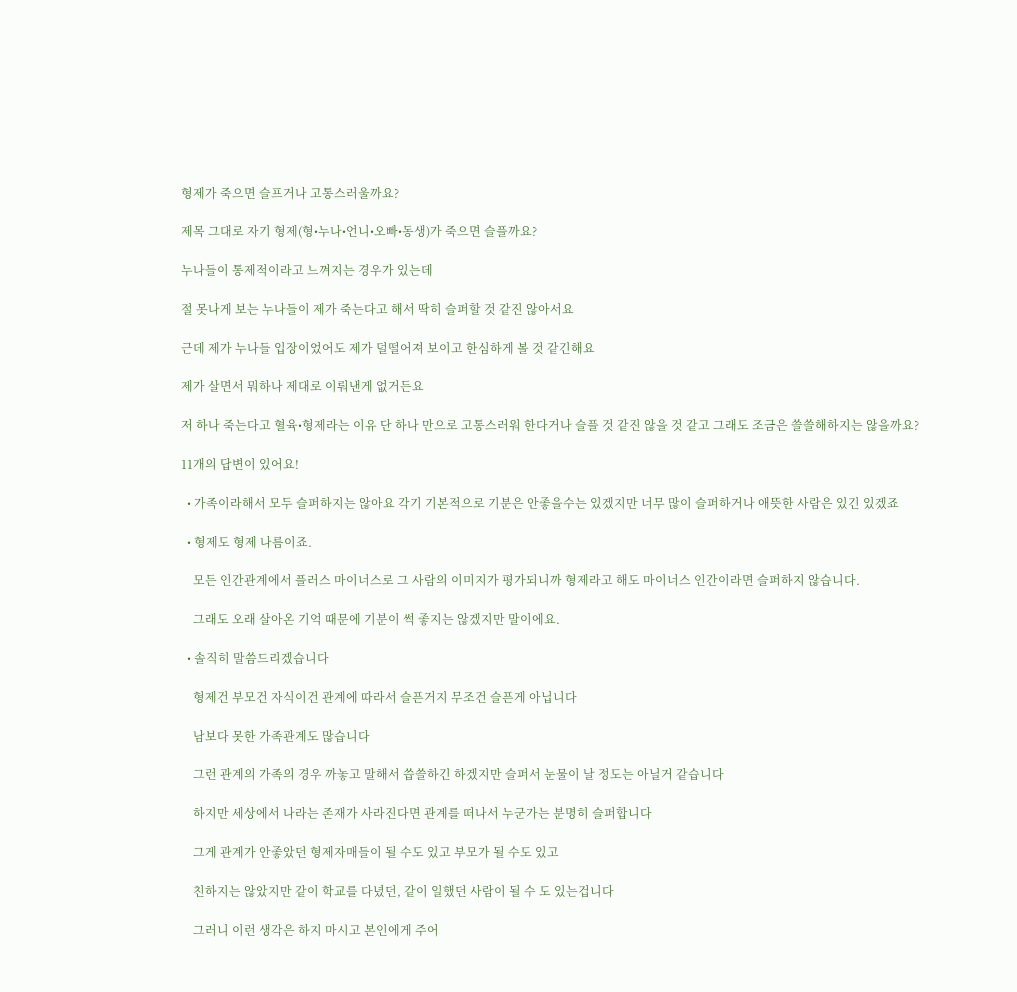형제가 죽으면 슬프거나 고통스러울까요?

제목 그대로 자기 형제(형•누나•언니•오빠•동생)가 죽으면 슬플까요?

누나들이 통제적이라고 느껴지는 경우가 있는데

절 못나게 보는 누나들이 제가 죽는다고 해서 딱히 슬퍼할 것 같진 않아서요

근데 제가 누나들 입장이었어도 제가 덜떨어져 보이고 한심하게 볼 것 같긴해요

제가 살면서 뭐하나 제대로 이뤄낸게 없거든요

저 하나 죽는다고 혈육•형제라는 이유 단 하나 만으로 고통스러워 한다거나 슬플 것 같진 않을 것 같고 그래도 조금은 쓸쓸해하지는 않을까요?

11개의 답변이 있어요!

  • 가족이라해서 모두 슬퍼하지는 않아요 각기 기본적으로 기분은 안좋을수는 있겠지만 너무 많이 슬퍼하거나 애뜻한 사람은 있긴 있겠죠

  • 형제도 형제 나름이죠.

    모든 인간관계에서 플러스 마이너스로 그 사람의 이미지가 평가되니까 형제라고 해도 마이너스 인간이라면 슬퍼하지 않습니다.

    그래도 오래 살아온 기억 때문에 기분이 썩 좋지는 않겠지만 말이에요.

  • 솔직히 말씀드리겠습니다

    형제건 부모건 자식이건 관계에 따라서 슬픈거지 무조건 슬픈게 아닙니다

    남보다 못한 가족관계도 많습니다

    그런 관계의 가족의 경우 까놓고 말해서 씁쓸하긴 하겠지만 슬퍼서 눈물이 날 정도는 아닐거 같습니다

    하지만 세상에서 나라는 존재가 사라진다면 관계를 떠나서 누군가는 분명히 슬퍼합니다

    그게 관계가 안좋았던 형제자매들이 될 수도 있고 부모가 될 수도 있고

    친하지는 않았지만 같이 학교를 다녔던, 같이 일했던 사람이 될 수 도 있는겁니다

    그러니 이런 생각은 하지 마시고 본인에게 주어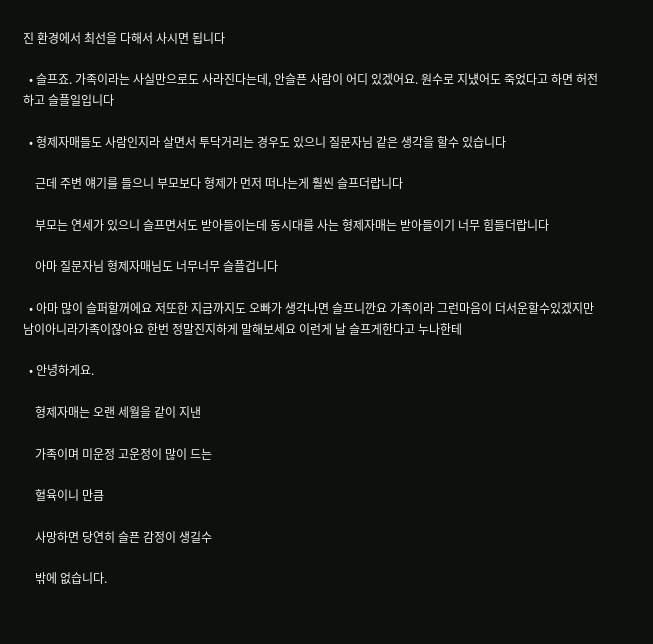진 환경에서 최선을 다해서 사시면 됩니다

  • 슬프죠. 가족이라는 사실만으로도 사라진다는데, 안슬픈 사람이 어디 있겠어요. 원수로 지넀어도 죽었다고 하면 허전하고 슬플일입니다

  • 형제자매들도 사람인지라 살면서 투닥거리는 경우도 있으니 질문자님 같은 생각을 할수 있습니다

    근데 주변 얘기를 들으니 부모보다 형제가 먼저 떠나는게 훨씬 슬프더랍니다

    부모는 연세가 있으니 슬프면서도 받아들이는데 동시대를 사는 형제자매는 받아들이기 너무 힘들더랍니다

    아마 질문자님 형제자매님도 너무너무 슬플겁니다

  • 아마 많이 슬퍼할꺼에요 저또한 지금까지도 오빠가 생각나면 슬프니깐요 가족이라 그런마음이 더서운할수있겠지만남이아니라가족이잖아요 한번 정말진지하게 말해보세요 이런게 날 슬프게한다고 누나한테

  • 안녕하게요.

    형제자매는 오랜 세월을 같이 지낸

    가족이며 미운정 고운정이 많이 드는

    혈육이니 만큼

    사망하면 당연히 슬픈 감정이 생길수

    밖에 없습니다.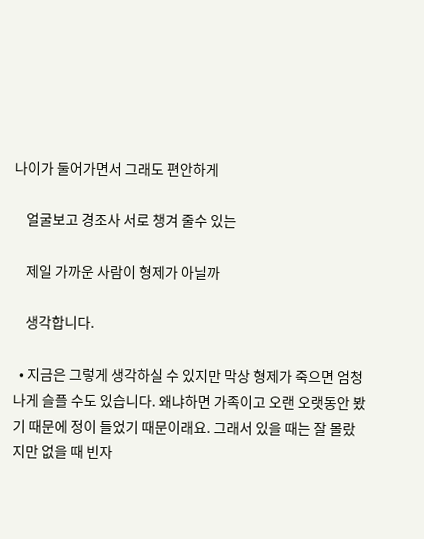나이가 둘어가면서 그래도 편안하게

    얼굴보고 경조사 서로 챙겨 줄수 있는

    제일 가까운 사람이 형제가 아닐까

    생각합니다.

  • 지금은 그렇게 생각하실 수 있지만 막상 형제가 죽으면 엄청나게 슬플 수도 있습니다. 왜냐하면 가족이고 오랜 오랫동안 봤기 때문에 정이 들었기 때문이래요. 그래서 있을 때는 잘 몰랐지만 없을 때 빈자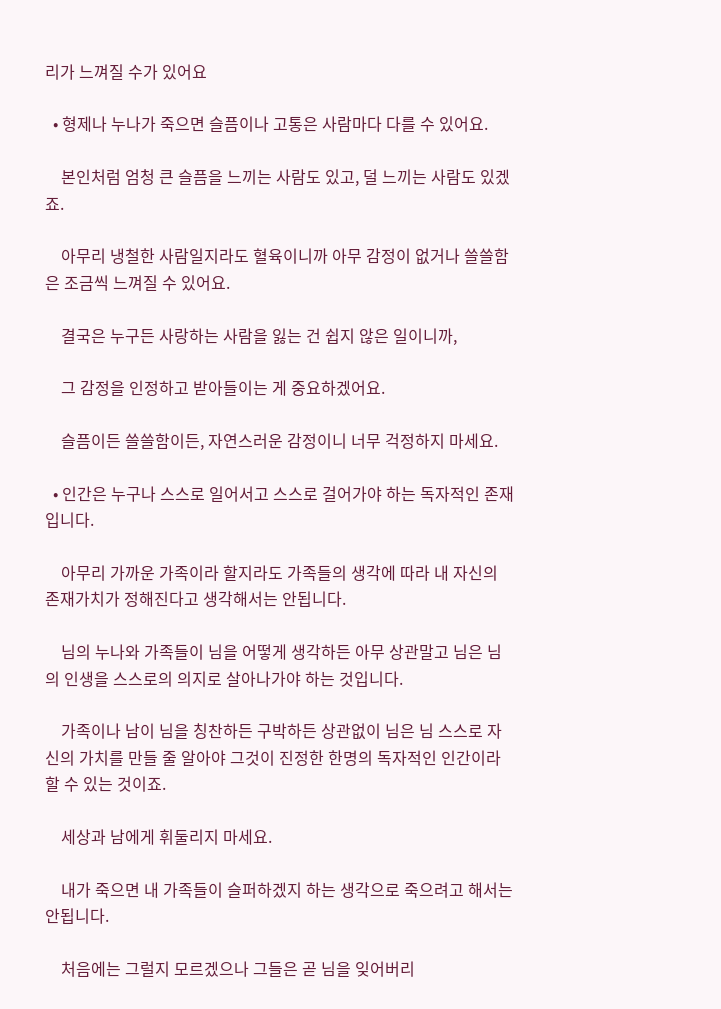리가 느껴질 수가 있어요

  • 형제나 누나가 죽으면 슬픔이나 고통은 사람마다 다를 수 있어요.

    본인처럼 엄청 큰 슬픔을 느끼는 사람도 있고, 덜 느끼는 사람도 있겠죠.

    아무리 냉철한 사람일지라도 혈육이니까 아무 감정이 없거나 쓸쓸함은 조금씩 느껴질 수 있어요.

    결국은 누구든 사랑하는 사람을 잃는 건 쉽지 않은 일이니까,

    그 감정을 인정하고 받아들이는 게 중요하겠어요.

    슬픔이든 쓸쓸함이든, 자연스러운 감정이니 너무 걱정하지 마세요.

  • 인간은 누구나 스스로 일어서고 스스로 걸어가야 하는 독자적인 존재입니다.

    아무리 가까운 가족이라 할지라도 가족들의 생각에 따라 내 자신의 존재가치가 정해진다고 생각해서는 안됩니다.

    님의 누나와 가족들이 님을 어떻게 생각하든 아무 상관말고 님은 님의 인생을 스스로의 의지로 살아나가야 하는 것입니다.

    가족이나 남이 님을 칭찬하든 구박하든 상관없이 님은 님 스스로 자신의 가치를 만들 줄 알아야 그것이 진정한 한명의 독자적인 인간이라 할 수 있는 것이죠.

    세상과 남에게 휘둘리지 마세요.

    내가 죽으면 내 가족들이 슬퍼하겠지 하는 생각으로 죽으려고 해서는 안됩니다.

    처음에는 그럴지 모르겠으나 그들은 곧 님을 잊어버리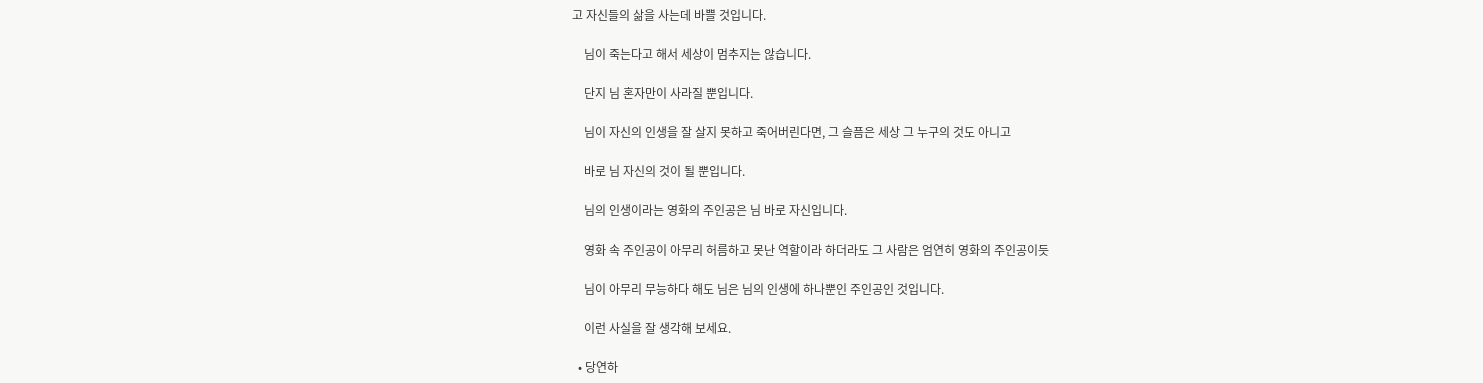고 자신들의 삶을 사는데 바쁠 것입니다.

    님이 죽는다고 해서 세상이 멈추지는 않습니다.

    단지 님 혼자만이 사라질 뿐입니다.

    님이 자신의 인생을 잘 살지 못하고 죽어버린다면, 그 슬픔은 세상 그 누구의 것도 아니고

    바로 님 자신의 것이 될 뿐입니다.

    님의 인생이라는 영화의 주인공은 님 바로 자신입니다.

    영화 속 주인공이 아무리 허름하고 못난 역할이라 하더라도 그 사람은 엄연히 영화의 주인공이듯

    님이 아무리 무능하다 해도 님은 님의 인생에 하나뿐인 주인공인 것입니다.

    이런 사실을 잘 생각해 보세요.

  • 당연하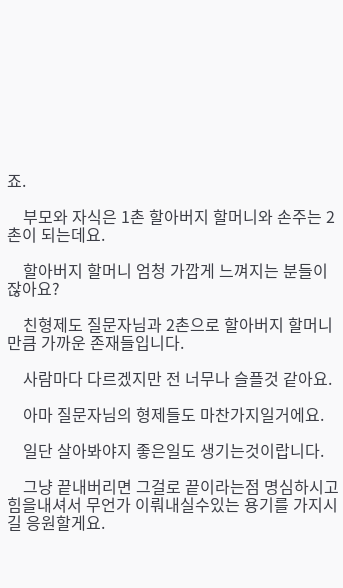죠.

    부모와 자식은 1촌 할아버지 할머니와 손주는 2촌이 되는데요.

    할아버지 할머니 엄청 가깝게 느껴지는 분들이잖아요?

    친형제도 질문자님과 2촌으로 할아버지 할머니 만큼 가까운 존재들입니다.

    사람마다 다르겠지만 전 너무나 슬플것 같아요.

    아마 질문자님의 형제들도 마찬가지일거에요.

    일단 살아봐야지 좋은일도 생기는것이랍니다.

    그냥 끝내버리면 그걸로 끝이라는점 명심하시고 힘을내셔서 무언가 이뤄내실수있는 용기를 가지시길 응원할게요.